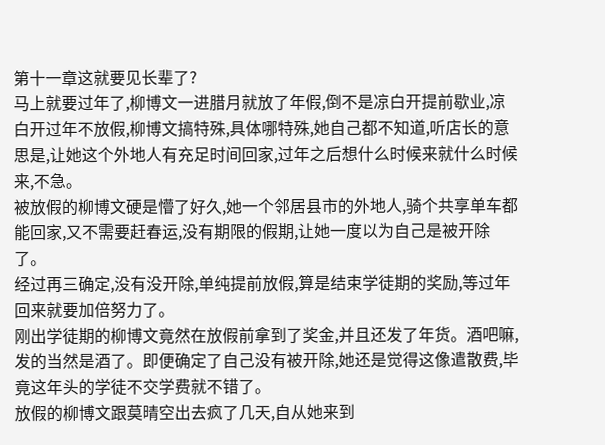第十一章这就要见长辈了?
马上就要过年了,柳博文一进腊月就放了年假,倒不是凉白开提前歇业,凉白开过年不放假,柳博文搞特殊,具体哪特殊,她自己都不知道,听店长的意思是,让她这个外地人有充足时间回家,过年之后想什么时候来就什么时候来,不急。
被放假的柳博文硬是懵了好久,她一个邻居县市的外地人,骑个共享单车都能回家,又不需要赶春运,没有期限的假期,让她一度以为自己是被开除了。
经过再三确定,没有没开除,单纯提前放假,算是结束学徒期的奖励,等过年回来就要加倍努力了。
刚出学徒期的柳博文竟然在放假前拿到了奖金,并且还发了年货。酒吧嘛,发的当然是酒了。即便确定了自己没有被开除,她还是觉得这像遣散费,毕竟这年头的学徒不交学费就不错了。
放假的柳博文跟莫晴空出去疯了几天,自从她来到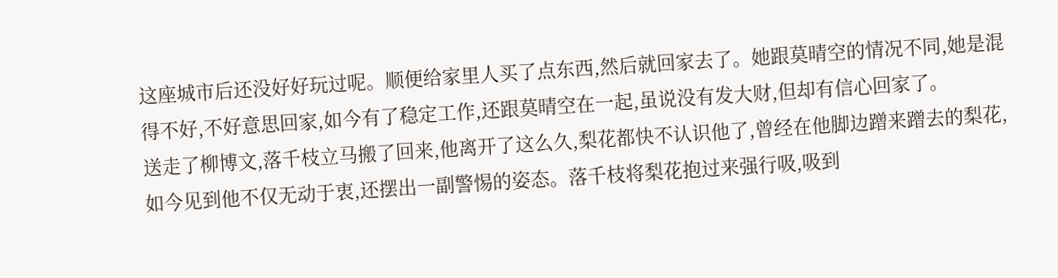这座城市后还没好好玩过呢。顺便给家里人买了点东西,然后就回家去了。她跟莫晴空的情况不同,她是混得不好,不好意思回家,如今有了稳定工作,还跟莫晴空在一起,虽说没有发大财,但却有信心回家了。
送走了柳博文,落千枝立马搬了回来,他离开了这么久,梨花都快不认识他了,曾经在他脚边蹭来蹭去的梨花,如今见到他不仅无动于衷,还摆出一副警惕的姿态。落千枝将梨花抱过来强行吸,吸到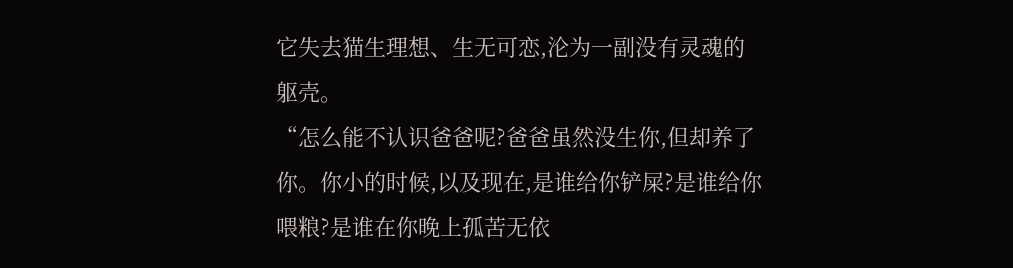它失去猫生理想、生无可恋,沦为一副没有灵魂的躯壳。
“怎么能不认识爸爸呢?爸爸虽然没生你,但却养了你。你小的时候,以及现在,是谁给你铲屎?是谁给你喂粮?是谁在你晚上孤苦无依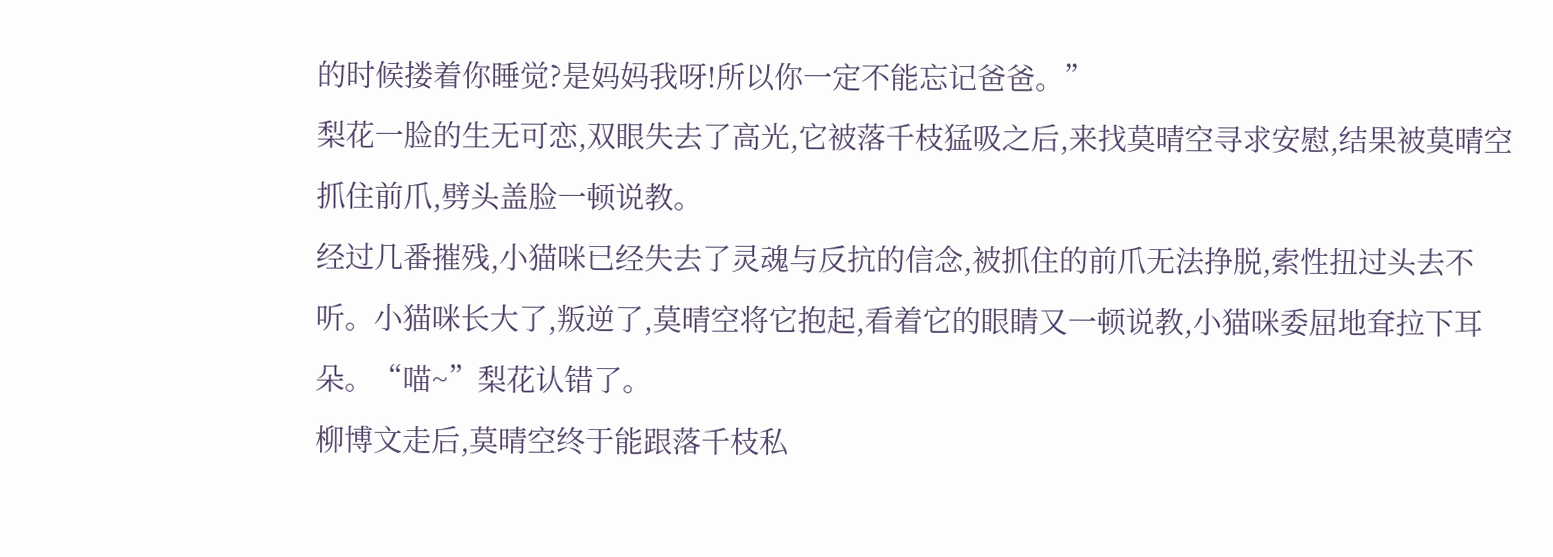的时候搂着你睡觉?是妈妈我呀!所以你一定不能忘记爸爸。”
梨花一脸的生无可恋,双眼失去了高光,它被落千枝猛吸之后,来找莫晴空寻求安慰,结果被莫晴空抓住前爪,劈头盖脸一顿说教。
经过几番摧残,小猫咪已经失去了灵魂与反抗的信念,被抓住的前爪无法挣脱,索性扭过头去不听。小猫咪长大了,叛逆了,莫晴空将它抱起,看着它的眼睛又一顿说教,小猫咪委屈地耷拉下耳朵。“喵~”梨花认错了。
柳博文走后,莫晴空终于能跟落千枝私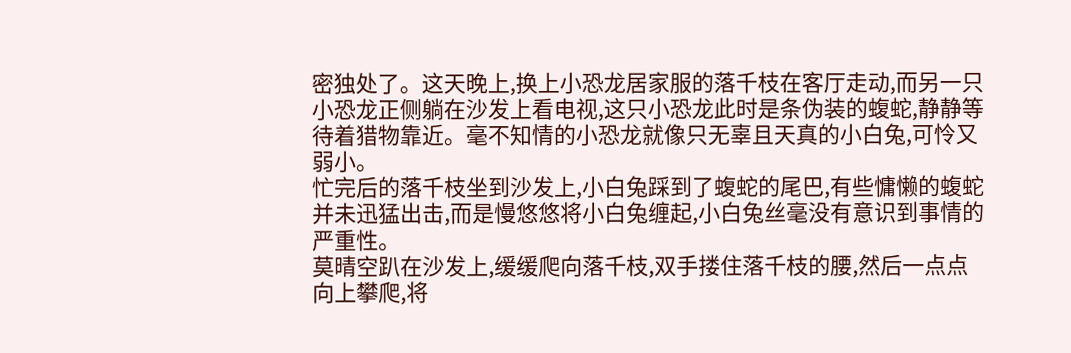密独处了。这天晚上,换上小恐龙居家服的落千枝在客厅走动,而另一只小恐龙正侧躺在沙发上看电视,这只小恐龙此时是条伪装的蝮蛇,静静等待着猎物靠近。毫不知情的小恐龙就像只无辜且天真的小白兔,可怜又弱小。
忙完后的落千枝坐到沙发上,小白兔踩到了蝮蛇的尾巴,有些慵懒的蝮蛇并未迅猛出击,而是慢悠悠将小白兔缠起,小白兔丝毫没有意识到事情的严重性。
莫晴空趴在沙发上,缓缓爬向落千枝,双手搂住落千枝的腰,然后一点点向上攀爬,将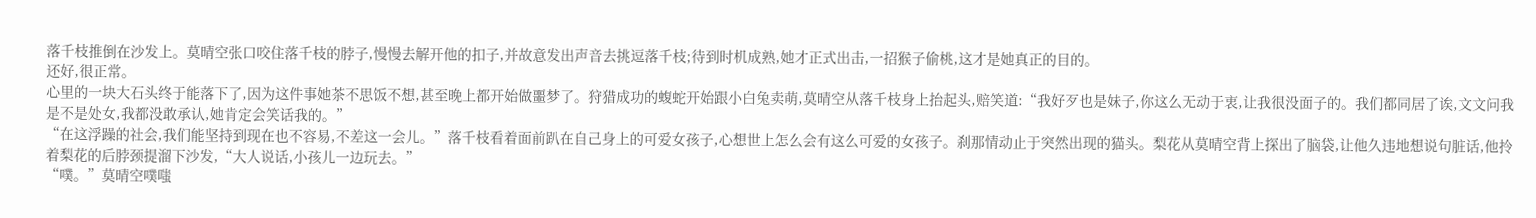落千枝推倒在沙发上。莫晴空张口咬住落千枝的脖子,慢慢去解开他的扣子,并故意发出声音去挑逗落千枝;待到时机成熟,她才正式出击,一招猴子偷桃,这才是她真正的目的。
还好,很正常。
心里的一块大石头终于能落下了,因为这件事她茶不思饭不想,甚至晚上都开始做噩梦了。狩猎成功的蝮蛇开始跟小白兔卖萌,莫晴空从落千枝身上抬起头,赔笑道:“我好歹也是妹子,你这么无动于衷,让我很没面子的。我们都同居了诶,文文问我是不是处女,我都没敢承认,她肯定会笑话我的。”
“在这浮躁的社会,我们能坚持到现在也不容易,不差这一会儿。”落千枝看着面前趴在自己身上的可爱女孩子,心想世上怎么会有这么可爱的女孩子。刹那情动止于突然出现的猫头。梨花从莫晴空背上探出了脑袋,让他久违地想说句脏话,他拎着梨花的后脖颈提溜下沙发,“大人说话,小孩儿一边玩去。”
“噗。”莫晴空噗嗤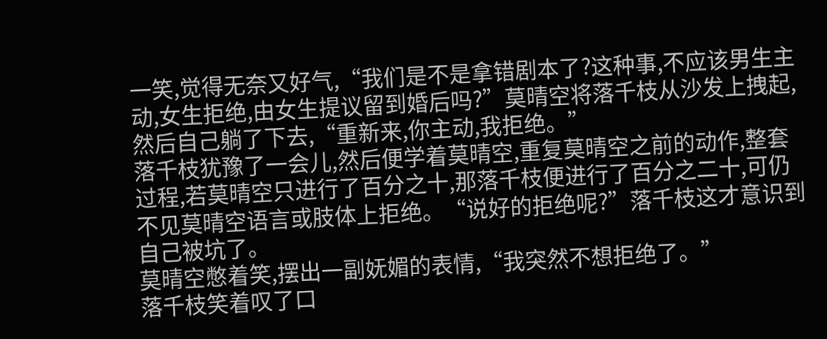一笑,觉得无奈又好气,“我们是不是拿错剧本了?这种事,不应该男生主动,女生拒绝,由女生提议留到婚后吗?”莫晴空将落千枝从沙发上拽起,然后自己躺了下去,“重新来,你主动,我拒绝。”
落千枝犹豫了一会儿,然后便学着莫晴空,重复莫晴空之前的动作,整套过程,若莫晴空只进行了百分之十,那落千枝便进行了百分之二十,可仍不见莫晴空语言或肢体上拒绝。“说好的拒绝呢?”落千枝这才意识到自己被坑了。
莫晴空憋着笑,摆出一副妩媚的表情,“我突然不想拒绝了。”
落千枝笑着叹了口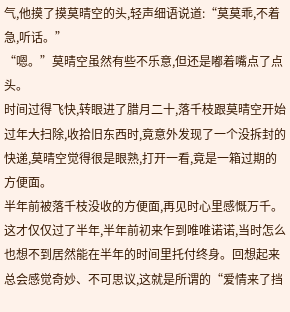气,他摸了摸莫晴空的头,轻声细语说道:“莫莫乖,不着急,听话。”
“嗯。”莫晴空虽然有些不乐意,但还是嘟着嘴点了点头。
时间过得飞快,转眼进了腊月二十,落千枝跟莫晴空开始过年大扫除,收拾旧东西时,竟意外发现了一个没拆封的快递,莫晴空觉得很是眼熟,打开一看,竟是一箱过期的方便面。
半年前被落千枝没收的方便面,再见时心里感慨万千。这才仅仅过了半年,半年前初来乍到唯唯诺诺,当时怎么也想不到居然能在半年的时间里托付终身。回想起来总会感觉奇妙、不可思议,这就是所谓的“爱情来了挡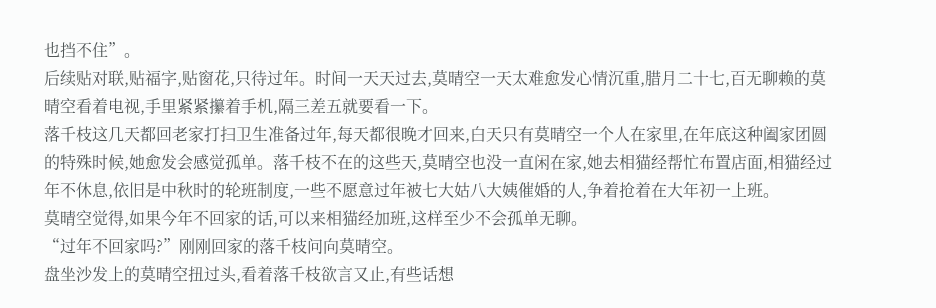也挡不住”。
后续贴对联,贴福字,贴窗花,只待过年。时间一天天过去,莫晴空一天太难愈发心情沉重,腊月二十七,百无聊赖的莫晴空看着电视,手里紧紧攥着手机,隔三差五就要看一下。
落千枝这几天都回老家打扫卫生准备过年,每天都很晚才回来,白天只有莫晴空一个人在家里,在年底这种阖家团圆的特殊时候,她愈发会感觉孤单。落千枝不在的这些天,莫晴空也没一直闲在家,她去相猫经帮忙布置店面,相猫经过年不休息,依旧是中秋时的轮班制度,一些不愿意过年被七大姑八大姨催婚的人,争着抢着在大年初一上班。
莫晴空觉得,如果今年不回家的话,可以来相猫经加班,这样至少不会孤单无聊。
“过年不回家吗?”刚刚回家的落千枝问向莫晴空。
盘坐沙发上的莫晴空扭过头,看着落千枝欲言又止,有些话想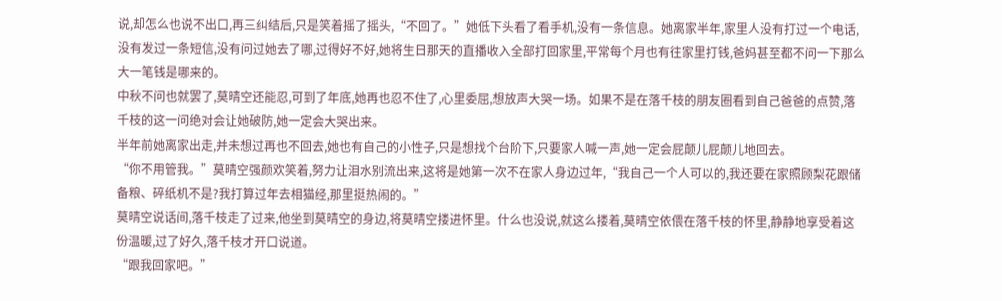说,却怎么也说不出口,再三纠结后,只是笑着摇了摇头,“不回了。”她低下头看了看手机,没有一条信息。她离家半年,家里人没有打过一个电话,没有发过一条短信,没有问过她去了哪,过得好不好,她将生日那天的直播收入全部打回家里,平常每个月也有往家里打钱,爸妈甚至都不问一下那么大一笔钱是哪来的。
中秋不问也就罢了,莫晴空还能忍,可到了年底,她再也忍不住了,心里委屈,想放声大哭一场。如果不是在落千枝的朋友圈看到自己爸爸的点赞,落千枝的这一问绝对会让她破防,她一定会大哭出来。
半年前她离家出走,并未想过再也不回去,她也有自己的小性子,只是想找个台阶下,只要家人喊一声,她一定会屁颠儿屁颠儿地回去。
“你不用管我。”莫晴空强颜欢笑着,努力让泪水别流出来,这将是她第一次不在家人身边过年,“我自己一个人可以的,我还要在家照顾梨花跟储备粮、碎纸机不是?我打算过年去相猫经,那里挺热闹的。”
莫晴空说话间,落千枝走了过来,他坐到莫晴空的身边,将莫晴空搂进怀里。什么也没说,就这么搂着,莫晴空依偎在落千枝的怀里,静静地享受着这份温暖,过了好久,落千枝才开口说道。
“跟我回家吧。”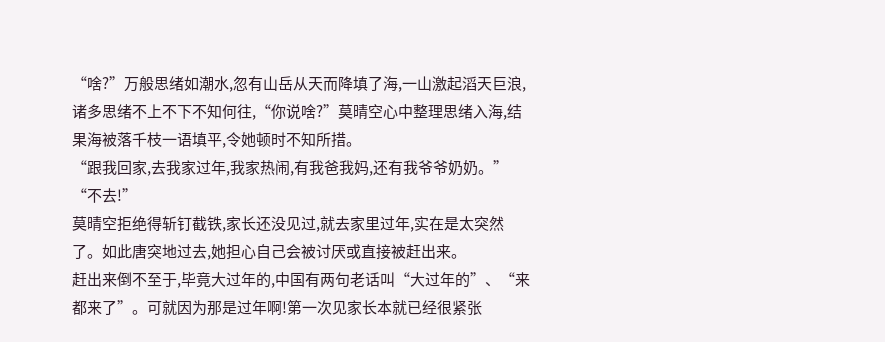“啥?”万般思绪如潮水,忽有山岳从天而降填了海,一山激起滔天巨浪,诸多思绪不上不下不知何往,“你说啥?”莫晴空心中整理思绪入海,结果海被落千枝一语填平,令她顿时不知所措。
“跟我回家,去我家过年,我家热闹,有我爸我妈,还有我爷爷奶奶。”
“不去!”
莫晴空拒绝得斩钉截铁,家长还没见过,就去家里过年,实在是太突然了。如此唐突地过去,她担心自己会被讨厌或直接被赶出来。
赶出来倒不至于,毕竟大过年的,中国有两句老话叫“大过年的”、“来都来了”。可就因为那是过年啊!第一次见家长本就已经很紧张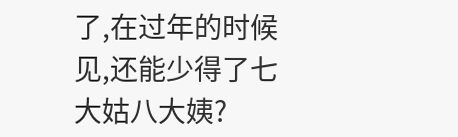了,在过年的时候见,还能少得了七大姑八大姨?